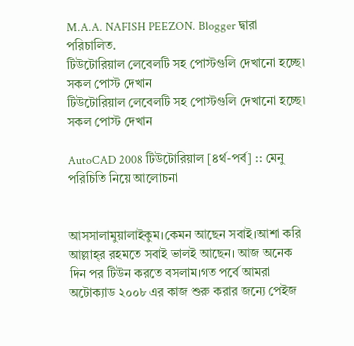M.A.A. NAFISH PEEZON. Blogger দ্বারা পরিচালিত.
টিউটোরিয়াল লেবেলটি সহ পোস্টগুলি দেখানো হচ্ছে৷ সকল পোস্ট দেখান
টিউটোরিয়াল লেবেলটি সহ পোস্টগুলি দেখানো হচ্ছে৷ সকল পোস্ট দেখান

AutoCAD 2008 টিউটোরিয়াল [৪র্থ-পর্ব] :: মেনু পরিচিতি নিয়ে আলোচনা


আসসালামুয়ালাইকুম।কেমন আছেন সবাই।আশা করি আল্লাহ্‌র রহমতে সবাই ভালই আছেন। আজ অনেক দিন পর টিউন করতে বসলাম।গত পর্বে আমরা অটোক্যাড ২০০৮ এর কাজ শুরু করার জন্যে পেইজ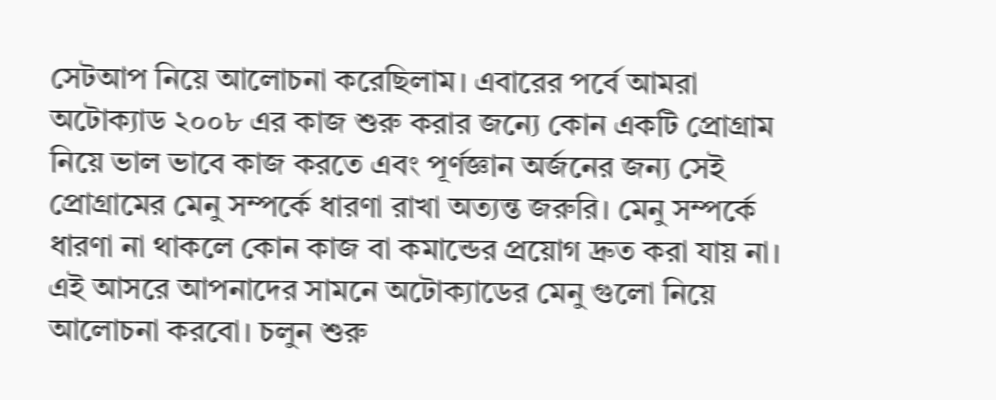সেটআপ নিয়ে আলোচনা করেছিলাম। এবারের পর্বে আমরা অটোক্যাড ২০০৮ এর কাজ শুরু করার জন্যে কোন একটি প্রোগ্রাম নিয়ে ভাল ভাবে কাজ করতে এবং পূর্ণজ্ঞান অর্জনের জন্য সেই প্রোগ্রামের মেনু সম্পর্কে ধারণা রাখা অত্যন্ত জরুরি। মেনু সম্পর্কে ধারণা না থাকলে কোন কাজ বা কমান্ডের প্রয়োগ দ্রুত করা যায় না। এই আসরে আপনাদের সামনে অটোক্যাডের মেনু গুলো নিয়ে আলোচনা করবো। চলুন শুরু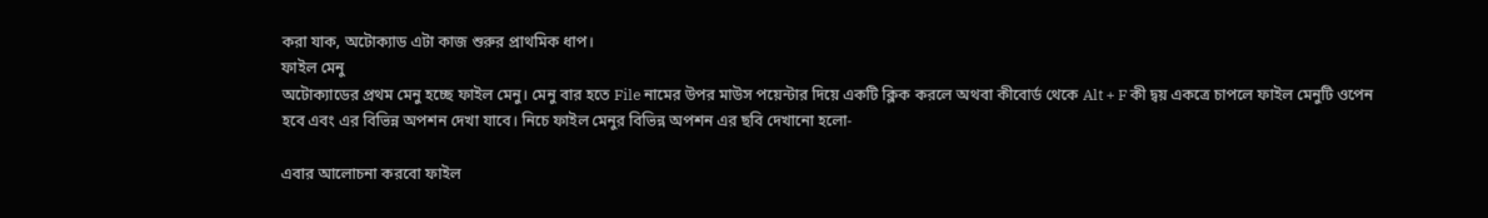করা যাক, অটোক্যাড এটা কাজ শুরুর প্রাথমিক ধাপ।
ফাইল মেনু
অটোক্যাডের প্রথম মেনু হচ্ছে ফাইল মেনু। মেনু বার হতে File নামের উপর মাউস পয়েন্টার দিয়ে একটি ক্লিক করলে অথবা কীবোর্ড থেকে Alt + F কী দ্বয় একত্রে চাপলে ফাইল মেনুটি ওপেন হবে এবং এর বিভিন্ন অপশন দেখা যাবে। নিচে ফাইল মেনুর বিভিন্ন অপশন এর ছবি দেখানো হলো-

এবার আলোচনা করবো ফাইল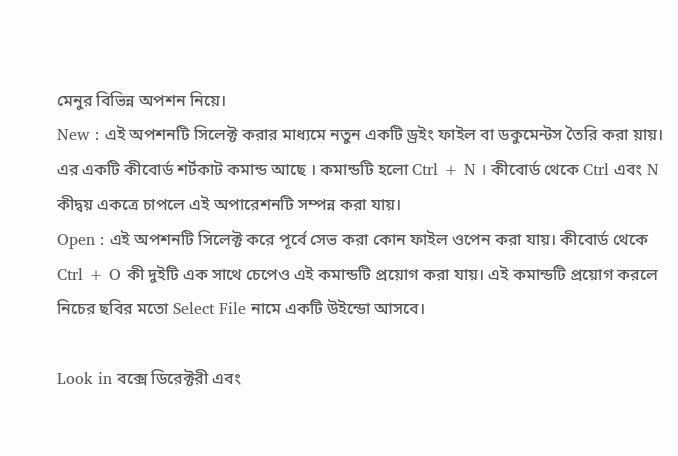মেনুর বিভিন্ন অপশন নিয়ে।
New : এই অপশনটি সিলেক্ট করার মাধ্যমে নতুন একটি ড্রইং ফাইল বা ডকুমেন্টস তৈরি করা য়ায়। এর একটি কীবোর্ড শর্টকাট কমান্ড আছে । কমান্ডটি হলো Ctrl + N । কীবোর্ড থেকে Ctrl এবং N কীদ্বয় একত্রে চাপলে এই অপারেশনটি সম্পন্ন করা যায়।
Open : এই অপশনটি সিলেক্ট করে পূর্বে সেভ করা কোন ফাইল ওপেন করা যায়। কীবোর্ড থেকে Ctrl + O কী দুইটি এক সাথে চেপেও এই কমান্ডটি প্রয়োগ করা যায়। এই কমান্ডটি প্রয়োগ করলে নিচের ছবির মতো Select File নামে একটি উইন্ডো আসবে।

Look in বক্সে ডিরেক্টরী এবং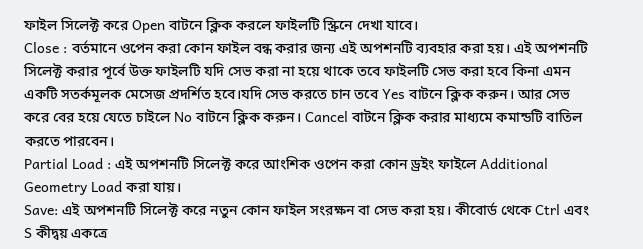ফাইল সিলেক্ট করে Open বাটনে ক্লিক করলে ফাইলটি স্ক্রিনে দেখা যাবে।
Close : বর্তমানে ওপেন করা কোন ফাইল বন্ধ করার জন্য এই অপশনটি ব্যবহার করা হয়। এই অপশনটি সিলেক্ট করার পূর্বে উক্ত ফাইলটি যদি সেভ করা না হয়ে থাকে তবে ফাইলটি সেভ করা হবে কিনা এমন একটি সতর্কমূলক মেসেজ প্রদর্শিত হবে।যদি সেভ করতে চান তবে Yes বাটনে ক্লিক করুন। আর সেভ করে বের হয়ে যেতে চাইলে No বাটনে ক্লিক করুন। Cancel বাটনে ক্লিক করার মাধ্যমে কমান্ডটি বাতিল করতে পারবেন।
Partial Load : এই অপশনটি সিলেক্ট করে আংশিক ওপেন করা কোন ড্রইং ফাইলে Additional Geometry Load করা যায়।
Save: এই অপশনটি সিলেক্ট করে নতুন কোন ফাইল সংরক্ষন বা সেভ করা হয়। কীবোর্ড থেকে Ctrl এবং S কীদ্বয় একত্রে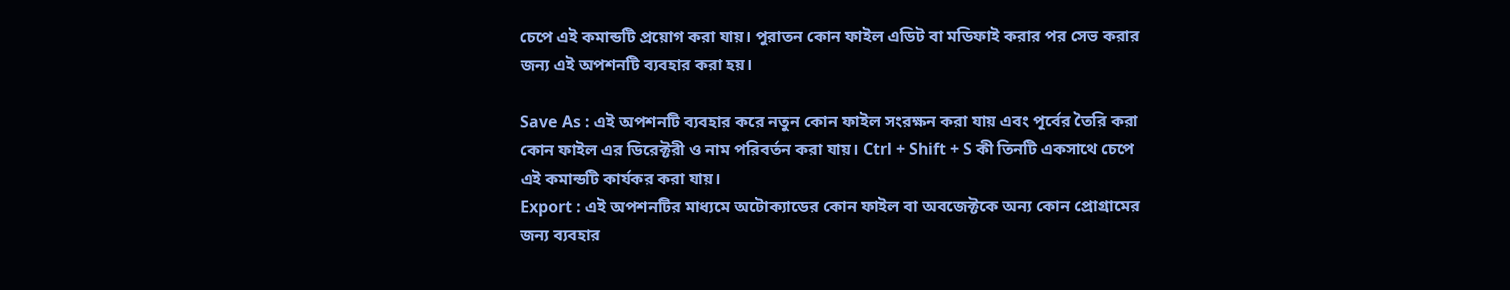চেপে এই কমান্ডটি প্রয়োগ করা যায়। পুরাতন কোন ফাইল এডিট বা মডিফাই করার পর সেভ করার জন্য এই অপশনটি ব্যবহার করা হয়।

Save As : এই অপশনটি ব্যবহার করে নতুন কোন ফাইল সংরক্ষন করা যায় এবং পূর্বের তৈরি করা কোন ফাইল এর ডিরেক্টরী ও নাম পরিবর্তন করা যায়। Ctrl + Shift + S কী তিনটি একসাথে চেপে এই কমান্ডটি কার্যকর করা যায়।
Export : এই অপশনটির মাধ্যমে অটোক্যাডের কোন ফাইল বা অবজেক্টকে অন্য কোন প্রোগ্রামের জন্য ব্যবহার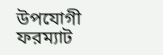উপযোগী ফরম্যাট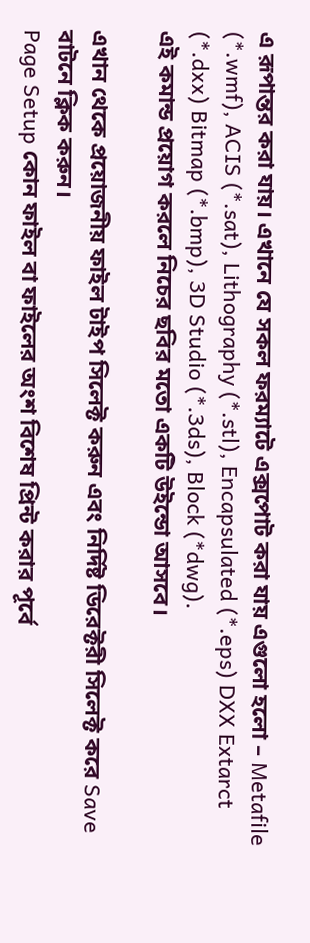এ রূপান্তর করা যায়। এখানে যে সকল ফরম্যাটে এক্সপোট করা যায় এগুলো হলো – Metafile (*.wmf), ACIS (*.sat), Lithography (*.stl), Encapsulated (*.eps) DXX Extarct (*.dxx) Bitmap (*.bmp), 3D Studio (*.3ds), Block (*dwg).
এই কমান্ড প্রয়োগ করলে নিচের ছবির মতো একটি উইন্ডো আসবে।

এখান থেকে প্রয়োজনীয় ফাইল টাইপ সিলেক্ট করুন এবং নির্দিষ্ট ডিরেক্টরী সিলেক্ট করে Save বাটনে ক্লিক করুন।
Page Setup কোন ফাইল বা ফাইলের অংশ বিশেষ প্রিন্ট করার পূর্বে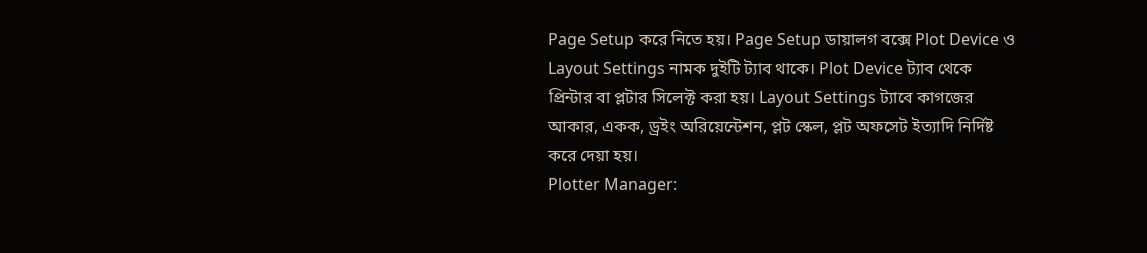Page Setup করে নিতে হয়। Page Setup ডায়ালগ বক্সে Plot Device ও Layout Settings নামক দুইটি ট্যাব থাকে। Plot Device ট্যাব থেকে প্রিন্টার বা প্লটার সিলেক্ট করা হয়। Layout Settings ট্যাবে কাগজের আকার, একক, ড্রইং অরিয়েন্টেশন, প্লট স্কেল, প্লট অফসেট ইত্যাদি নির্দিষ্ট করে দেয়া হয়।
Plotter Manager: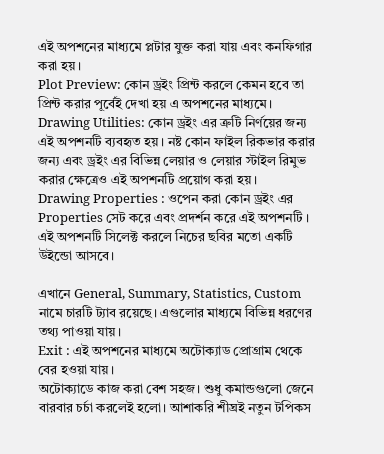এই অপশনের মাধ্যমে প্লটার যুক্ত করা যায় এবং কনফিগার করা হয়।
Plot Preview: কোন ড্রইং প্রিন্ট করলে কেমন হবে তা প্রিন্ট করার পূর্বেই দেখা হয় এ অপশনের মাধ্যমে।
Drawing Utilities: কোন ড্রইং এর ত্রুটি নির্ণয়ের জন্য এই অপশনটি ব্যবহৃত হয়। নষ্ট কোন ফাইল রিকভার করার জন্য এবং ড্রইং এর বিভিন্ন লেয়ার ও লেয়ার স্টাইল রিমুভ করার ক্ষেত্রেও এই অপশনটি প্রয়োগ করা হয়।
Drawing Properties : ওপেন করা কোন ড্রইং এর Properties সেট করে এবং প্রদর্শন করে এই অপশনটি । এই অপশনটি সিলেক্ট করলে নিচের ছবির মতো একটি উইন্ডো আসবে।

এখানে General, Summary, Statistics, Custom নামে চারটি ট্যাব রয়েছে। এগুলোর মাধ্যমে বিভিন্ন ধরণের তথ্য পাওয়া যায়।
Exit : এই অপশনের মাধ্যমে অটোক্যাড প্রোগ্রাম থেকে বের হওয়া যায়।
অটোক্যাডে কাজ করা বেশ সহজ। শুধু কমান্ডগুলো জেনে বারবার চর্চা করলেই হলো। আশাকরি শীঘ্রই নতুন টপিকস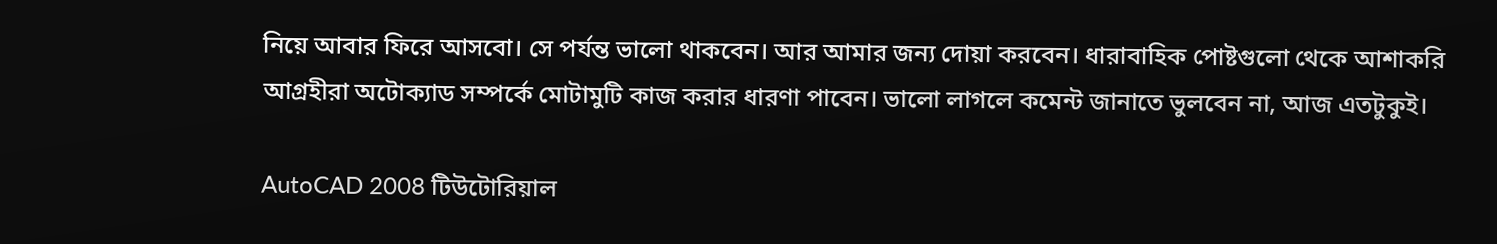নিয়ে আবার ফিরে আসবো। সে পর্যন্ত ভালো থাকবেন। আর আমার জন্য দোয়া করবেন। ধারাবাহিক পোষ্টগুলো থেকে আশাকরি আগ্রহীরা অটোক্যাড সম্পর্কে মোটামুটি কাজ করার ধারণা পাবেন। ভালো লাগলে কমেন্ট জানাতে ভুলবেন না, আজ এতটুকুই।

AutoCAD 2008 টিউটোরিয়াল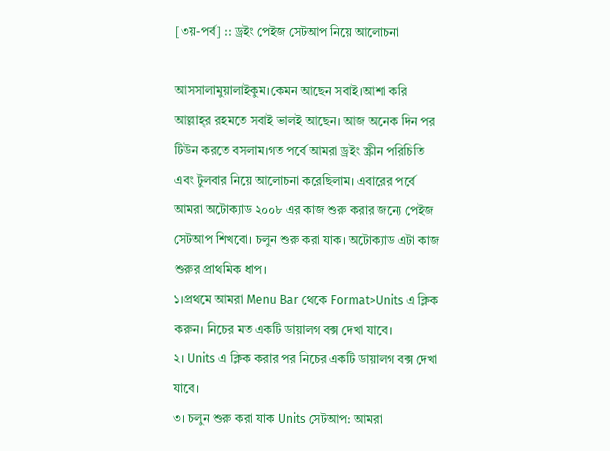[৩য়-পর্ব] :: ড্রইং পেইজ সেটআপ নিয়ে আলোচনা

আসসালামুয়ালাইকুম।কেমন আছেন সবাই।আশা করি আল্লাহ্‌র রহমতে সবাই ভালই আছেন। আজ অনেক দিন পর টিউন করতে বসলাম।গত পর্বে আমরা ড্রইং স্ক্রীন পরিচিতি এবং টুলবার নিয়ে আলোচনা করেছিলাম। এবারের পর্বে আমরা অটোক্যাড ২০০৮ এর কাজ শুরু করার জন্যে পেইজ সেটআপ শিখবো। চলুন শুরু করা যাক। অটোক্যাড এটা কাজ শুরুর প্রাথমিক ধাপ।
১।প্রথমে আমরা Menu Bar থেকে Format>Units এ ক্লিক করুন। নিচের মত একটি ডায়ালগ বক্স দেখা যাবে।
২। Units এ ক্লিক করার পর নিচের একটি ডায়ালগ বক্স দেখা যাবে।
৩। চলুন শুরু করা যাক Units সেটআপ: আমরা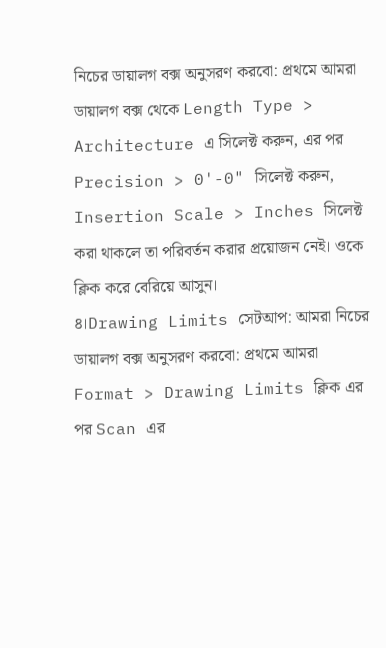নিচের ডায়ালগ বক্স অনুসরণ করবো: প্রথমে আমরা ডায়ালগ বক্স থেকে Length Type > Architecture এ সিলেক্ট করুন, এর পর Precision > 0'-0" সিলেক্ট করুন, Insertion Scale > Inches সিলেক্ট করা থাকলে তা পরিবর্তন করার প্রয়োজন নেই। ওকে ক্লিক করে বেরিয়ে আসুন।
৪।Drawing Limits সেটআপ: আমরা নিচের ডায়ালগ বক্স অনুসরণ করবো: প্রথমে আমরা Format > Drawing Limits ক্লিক এর পর Scan এর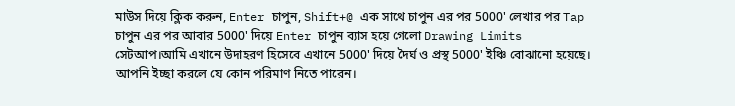মাউস দিয়ে ক্লিক করুন, Enter চাপুন, Shift+@ এক সাথে চাপুন এর পর 5000' লেখার পর Tap চাপুন এর পর আবার 5000' দিয়ে Enter চাপুন ব্যাস হয়ে গেলো Drawing Limits সেটআপ।আমি এখানে উদাহরণ হিসেবে এখানে 5000' দিয়ে দৈর্ঘ ও প্রস্থ 5000' ইঞ্চি বোঝানো হয়েছে। আপনি ইচ্ছা করলে যে কোন পরিমাণ নিতে পারেন।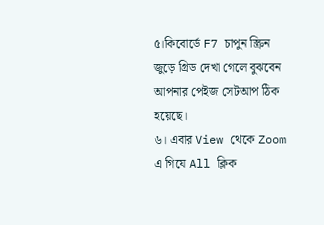৫।কিবোর্ডে F7 চাপুন স্ক্রিন জুড়ে গ্রিড দেখা গেলে বুঝবেন আপনার পেইজ সেটআপ ঠিক হয়েছে।
৬। এবার View থেকে Zoom এ গিযে All ক্লিক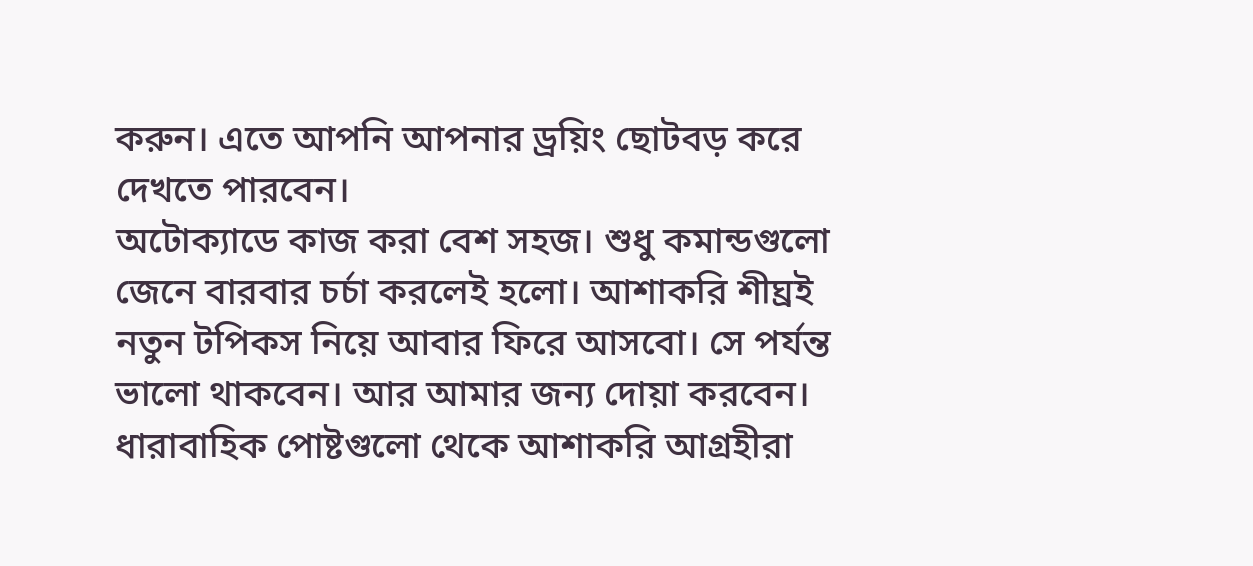করুন। এতে আপনি আপনার ড্রয়িং ছোটবড় করে দেখতে পারবেন।
অটোক্যাডে কাজ করা বেশ সহজ। শুধু কমান্ডগুলো জেনে বারবার চর্চা করলেই হলো। আশাকরি শীঘ্রই নতুন টপিকস নিয়ে আবার ফিরে আসবো। সে পর্যন্ত ভালো থাকবেন। আর আমার জন্য দোয়া করবেন। ধারাবাহিক পোষ্টগুলো থেকে আশাকরি আগ্রহীরা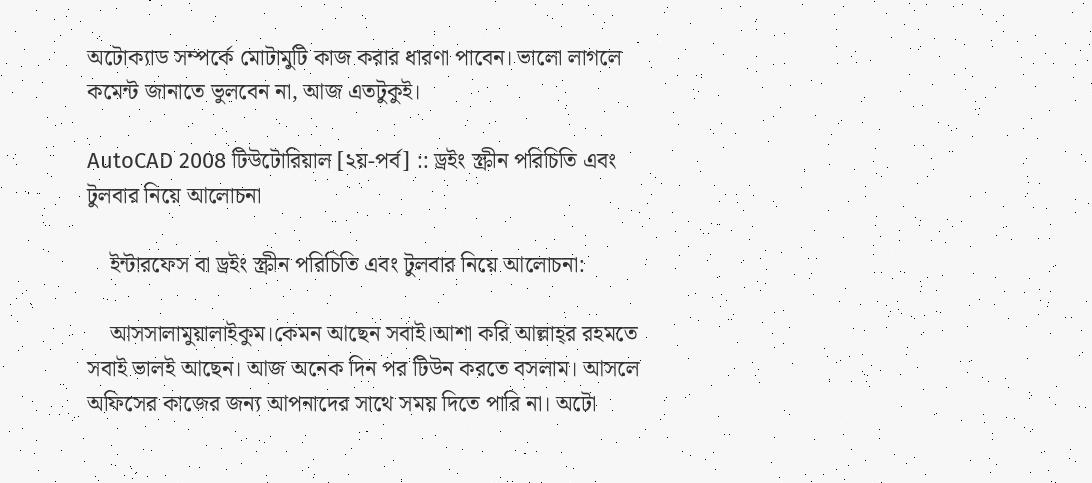অটোক্যাড সম্পর্কে মোটামুটি কাজ করার ধারণা পাবেন। ভালো লাগলে কমেন্ট জানাতে ভুলবেন না, আজ এতটুকুই।

AutoCAD 2008 টিউটোরিয়াল [২য়-পর্ব] :: ড্রইং স্ক্রীন পরিচিতি এবং টুলবার নিয়ে আলোচনা

    ইন্টারফেস বা ড্রইং স্ক্রীন পরিচিতি এবং টুলবার নিয়ে আলোচনা:

    আসসালামুয়ালাইকুম।কেমন আছেন সবাই।আশা করি আল্লাহ্‌র রহমতে সবাই ভালই আছেন। আজ অনেক দিন পর টিউন করতে বসলাম। আসলে অফিসের কাজের জন্য আপনাদের সাথে সময় দিতে পারি না। অটো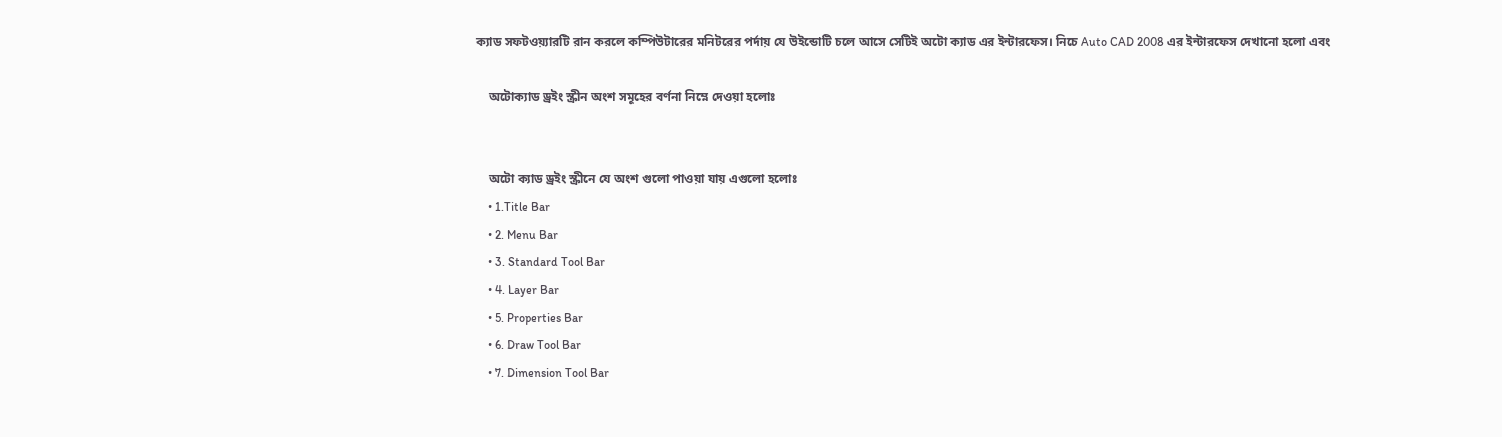ক্যাড সফটওয়্যারটি রান করলে কম্পিউটারের মনিটরের পর্দায় যে উইন্ডোটি চলে আসে সেটিই অটো ক্যাড এর ইন্টারফেস। নিচে Auto CAD 2008 এর ইন্টারফেস দেখানো হলো এবং

    অটোক্যাড ড্রইং স্ক্রীন অংশ সমূহের বর্ণনা নিম্নে দেওয়া হলোঃ


    অটো ক্যাড ড্রইং স্ক্রীনে যে অংশ গুলো পাওয়া যায় এগুলো হলোঃ
    • 1.Title Bar
    • 2. Menu Bar
    • 3. Standard Tool Bar
    • 4. Layer Bar
    • 5. Properties Bar
    • 6. Draw Tool Bar
    • 7. Dimension Tool Bar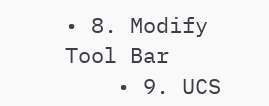• 8. Modify Tool Bar
    • 9. UCS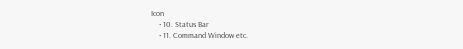Icon
    • 10. Status Bar
    • 11. Command Window etc.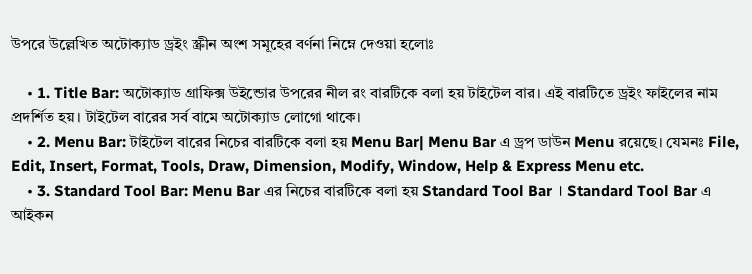উপরে উল্লেখিত অটোক্যাড ড্রইং স্ক্রীন অংশ সমূহের বর্ণনা নিম্নে দেওয়া হলোঃ

    • 1. Title Bar: অটোক্যাড গ্রাফিক্স উইন্ডোর উপরের নীল রং বারটিকে বলা হয় টাইটেল বার। এই বারটিতে ড্রইং ফাইলের নাম প্রদর্শিত হয়। টাইটেল বারের সর্ব বামে অটোক্যাড লোগো থাকে।
    • 2. Menu Bar: টাইটেল বারের নিচের বারটিকে বলা হয় Menu Bar| Menu Bar এ ড্রপ ডাউন Menu রয়েছে। যেমনঃ File, Edit, Insert, Format, Tools, Draw, Dimension, Modify, Window, Help & Express Menu etc.
    • 3. Standard Tool Bar: Menu Bar এর নিচের বারটিকে বলা হয় Standard Tool Bar । Standard Tool Bar এ আইকন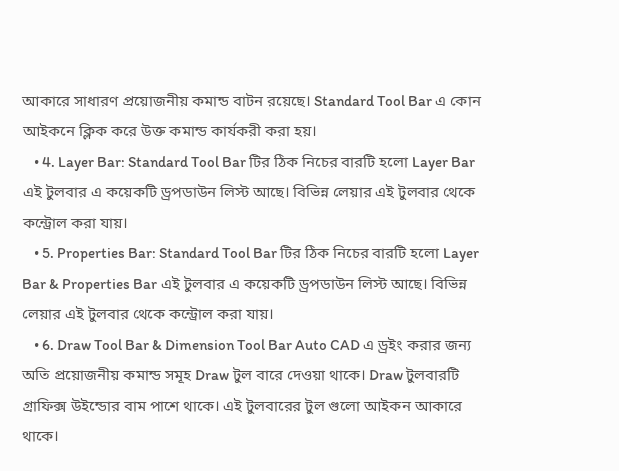আকারে সাধারণ প্রয়োজনীয় কমান্ড বাটন রয়েছে। Standard Tool Bar এ কোন আইকনে ক্লিক করে উক্ত কমান্ড কার্যকরী করা হয়।
    • 4. Layer Bar: Standard Tool Bar টির ঠিক নিচের বারটি হলো Layer Bar এই টুলবার এ কয়েকটি ড্রপডাউন লিস্ট আছে। বিভিন্ন লেয়ার এই টুলবার থেকে কন্ট্রোল করা যায়।
    • 5. Properties Bar: Standard Tool Bar টির ঠিক নিচের বারটি হলো Layer Bar & Properties Bar এই টুলবার এ কয়েকটি ড্রপডাউন লিস্ট আছে। বিভিন্ন লেয়ার এই টুলবার থেকে কন্ট্রোল করা যায়।
    • 6. Draw Tool Bar & Dimension Tool Bar Auto CAD এ ড্রইং করার জন্য অতি প্রয়োজনীয় কমান্ড সমূহ Draw টুল বারে দেওয়া থাকে। Draw টুলবারটি গ্রাফিক্স উইন্ডোর বাম পাশে থাকে। এই টুলবারের টুল গুলো আইকন আকারে থাকে।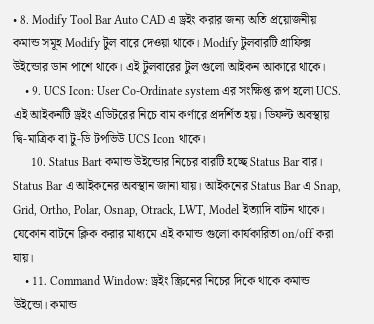• 8. Modify Tool Bar Auto CAD এ ড্রইং করার জন্য অতি প্রয়োজনীয় কমান্ড সমূহ Modify টুল বারে দেওয়া থাকে। Modify টুলবারটি গ্রাফিক্স উইন্ডোর ডান পাশে থাকে। এই টুলবারের টুল গুলো আইকন আকারে থাকে।
    • 9. UCS Icon: User Co-Ordinate system এর সংক্ষিপ্ত রূপ হলো UCS. এই আইকনটি ড্রইং এডিটরের নিচে বাম কর্ণারে প্রদর্শিত হয়। ডিফল্ট অবস্থায় দ্বি-মাত্রিক বা টু-ডি টপভিউ UCS Icon থাকে।
      10. Status Bart কমান্ড উইন্ডোর নিচের বারটি হচ্ছে Status Bar বার। Status Bar এ আইকনের অবস্থান জানা যায়। আইকনের Status Bar এ Snap, Grid, Ortho, Polar, Osnap, Otrack, LWT, Model ইত্যাদি বাটন থাকে। যেকোন বাটনে ক্লিক করার মাধ্যমে এই কমান্ড গুলো কার্যকারিতা on/off করা যায়।
    • 11. Command Window: ড্রইং স্ক্রিনের নিচের দিকে থাকে কমান্ড উইন্ডো। কমান্ড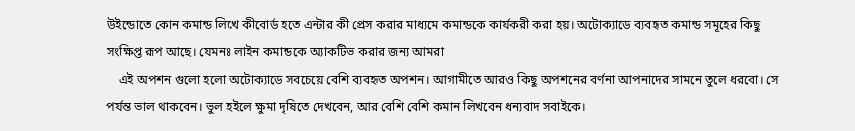উইন্ডোতে কোন কমান্ড লিখে কীবোর্ড হতে এন্টার কী প্রেস করার মাধ্যমে কমান্ডকে কার্যকরী করা হয়। অটোক্যাডে ব্যবহৃত কমান্ড সমূহের কিছু সংক্ষিপ্ত রূপ আছে। যেমনঃ লাইন কমান্ডকে অ্যাকটিভ করার জন্য আমরা
    এই অপশন গুলো হলো অটোক্যাডে সবচেয়ে বেশি ব্যবহৃত অপশন। আগামীতে আরও কিছু অপশনের বর্ণনা আপনাদের সামনে তুলে ধরবো। সে পর্যন্ত ভাল থাকবেন। ভুল হইলে ক্ষুমা দৃষিতে দেখবেন, আর বেশি বেশি কমান লিখবেন ধন্যবাদ সবাইকে।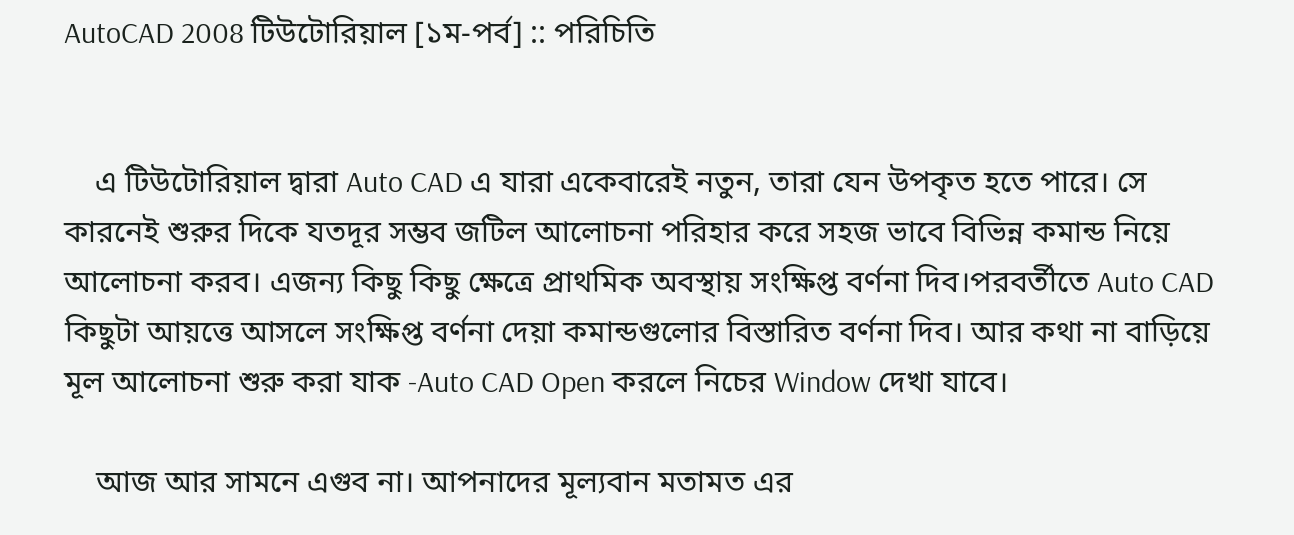AutoCAD 2008 টিউটোরিয়াল [১ম-পর্ব] :: পরিচিতি


    এ টিউটোরিয়াল দ্বারা Auto CAD এ যারা একেবারেই নতুন, তারা যেন উপকৃত হতে পারে। সে কারনেই শুরুর দিকে যতদূর সম্ভব জটিল আলোচনা পরিহার করে সহজ ভাবে বিভিন্ন কমান্ড নিয়ে আলোচনা করব। এজন্য কিছু কিছু ক্ষেত্রে প্রাথমিক অবস্থায় সংক্ষিপ্ত বর্ণনা দিব।পরবর্তীতে Auto CAD কিছুটা আয়ত্তে আসলে সংক্ষিপ্ত বর্ণনা দেয়া কমান্ডগুলোর বিস্তারিত বর্ণনা দিব। আর কথা না বাড়িয়ে মূল আলোচনা শুরু করা যাক -Auto CAD Open করলে নিচের Window দেখা যাবে।

    আজ আর সামনে এগুব না। আপনাদের মূল্যবান মতামত এর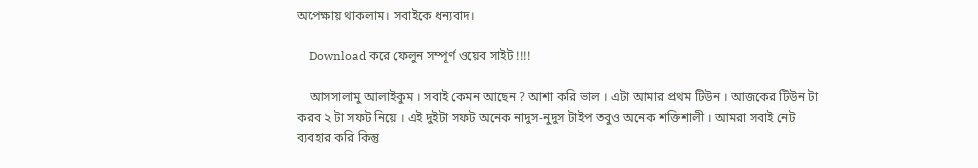অপেক্ষায় থাকলাম। সবাইকে ধন্যবাদ।

    Download করে ফেলুন সম্পূর্ণ ওয়েব সাইট !!!!

    আসসালামু আলাইকুম । সবাই কেমন আছেন ? আশা করি ভাল । এটা আমার প্রথম টিউন । আজকের টিউন টা করব ২ টা সফট নিয়ে । এই দুইটা সফট অনেক নাদুস-নুদুস টাইপ তবুও অনেক শক্তিশালী । আমরা সবাই নেট ব্যবহার করি কিন্তু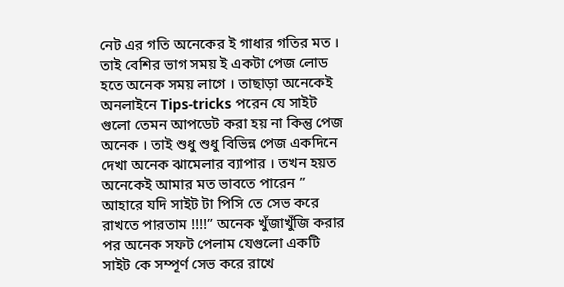নেট এর গতি অনেকের ই গাধার গতির মত । তাই বেশির ভাগ সময় ই একটা পেজ লোড হতে অনেক সময় লাগে । তাছাড়া অনেকেই অনলাইনে Tips-tricks পরেন যে সাইট গুলো তেমন আপডেট করা হয় না কিন্তু পেজ অনেক । তাই শুধু শুধু বিভিন্ন পেজ একদিনে দেখা অনেক ঝামেলার ব্যাপার । তখন হয়ত অনেকেই আমার মত ভাবতে পারেন ” আহারে যদি সাইট টা পিসি তে সেভ করে রাখতে পারতাম !!!!” অনেক খুঁজাখুঁজি করার পর অনেক সফট পেলাম যেগুলো একটি সাইট কে সম্পূর্ণ সেভ করে রাখে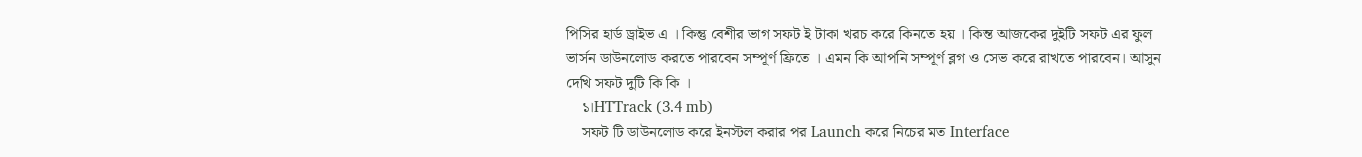পিসির হার্ড ড্রাইভ এ । কিন্তু বেশীর ভাগ সফট ই টাকা খরচ করে কিনতে হয় । কিন্ত আজকের দুইটি সফট এর ফুল ভার্সন ডাউনলোড করতে পারবেন সম্পূর্ণ ফ্রিতে । এমন কি আপনি সম্পূর্ণ ব্লগ ও সেভ করে রাখতে পারবেন। আসুন দেখি সফট দুটি কি কি ।
    ১।HTTrack (3.4 mb)
    সফট টি ডাউনলোড করে ইনস্টল করার পর Launch করে নিচের মত Interface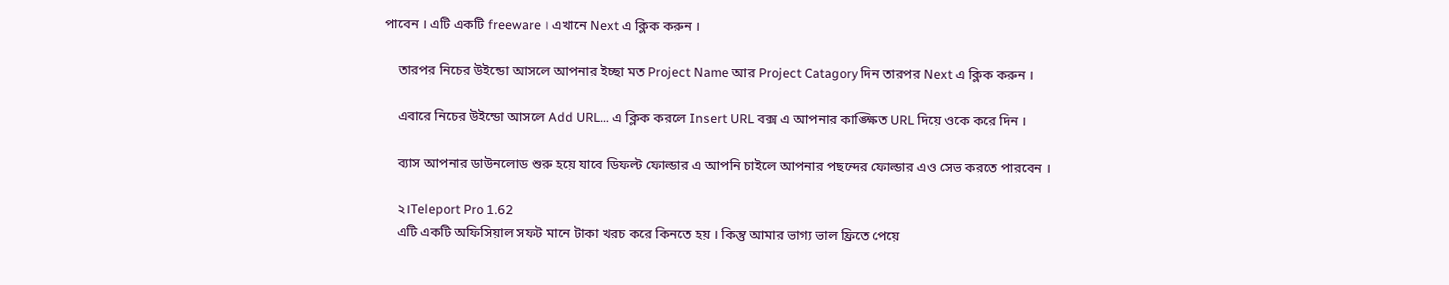পাবেন । এটি একটি freeware । এখানে Next এ ক্লিক করুন ।

    তারপর নিচের উইন্ডো আসলে আপনার ইচ্ছা মত Project Name আর Project Catagory দিন তারপর Next এ ক্লিক করুন ।

    এবারে নিচের উইন্ডো আসলে Add URL… এ ক্লিক করলে Insert URL বক্স এ আপনার কাঙ্ক্ষিত URL দিয়ে ওকে করে দিন ।

    ব্যাস আপনার ডাউনলোড শুরু হয়ে যাবে ডিফল্ট ফোল্ডার এ আপনি চাইলে আপনার পছন্দের ফোল্ডার এও সেভ করতে পারবেন ।

    ২।Teleport Pro 1.62
    এটি একটি অফিসিয়াল সফট মানে টাকা খরচ করে কিনতে হয় । কিন্তু আমার ভাগ্য ভাল ফ্রিতে পেয়ে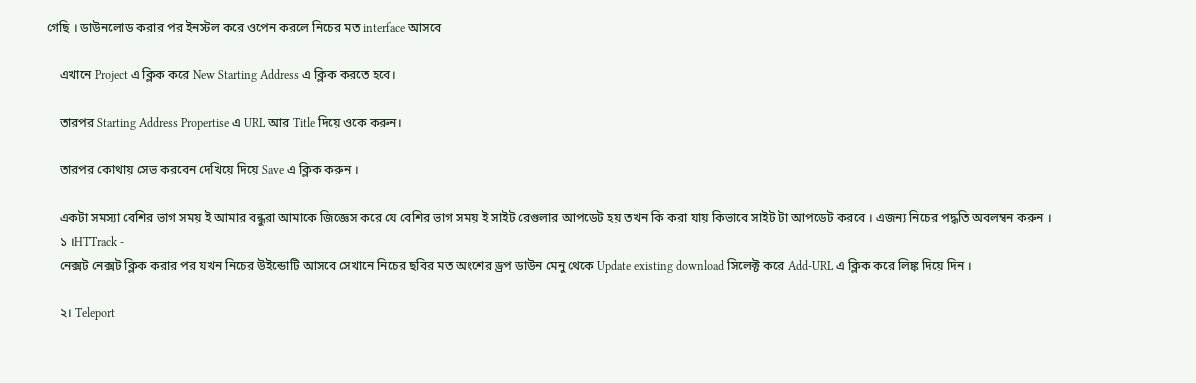গেছি । ডাউনলোড করার পর ইনস্টল করে ওপেন করলে নিচের মত interface আসবে

    এখানে Project এ ক্লিক করে New Starting Address এ ক্লিক করতে হবে।

    তারপর Starting Address Propertise এ URL আর Title দিয়ে ওকে করুন।

    তারপর কোথায় সেভ করবেন দেখিয়ে দিয়ে Save এ ক্লিক করুন ।

    একটা সমস্যা বেশির ভাগ সময় ই আমার বন্ধুরা আমাকে জিজ্ঞেস করে যে বেশির ভাগ সময় ই সাইট রেগুলার আপডেট হয় তখন কি করা যায় কিভাবে সাইট টা আপডেট করবে । এজন্য নিচের পদ্ধতি অবলম্বন করুন ।
    ১ ।HTTrack -
    নেক্সট নেক্সট ক্লিক করার পর যখন নিচের উইন্ডোটি আসবে সেখানে নিচের ছবির মত অংশের ড্রপ ডাউন মেনু থেকে Update existing download সিলেক্ট করে Add-URL এ ক্লিক করে লিঙ্ক দিয়ে দিন ।

    ২। Teleport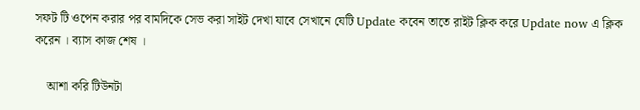সফট টি ওপেন করার পর বামদিকে সেভ করা সাইট দেখা যাবে সেখানে যেটি Update কবেন তাতে রাইট ক্লিক করে Update now এ ক্লিক করেন । ব্যাস কাজ শেষ ।

    আশা করি টিউনটা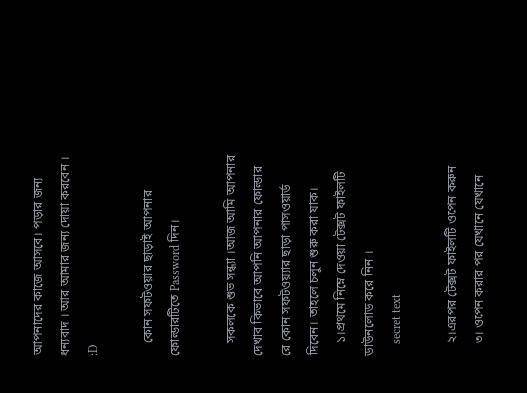আপনাদের কাজে আসবে। পড়ার জন্য ধন্যবাদ । আর আমার জন্য দোয়া করবেন ।  :D

    কোন সফটওয়ার ছাড়াই আপনার ফোল্ডারটিতে Password দিন।

    সকলকে শুভ সন্ধ্যা ।আজ আমি আপনার দেখাব কিভাবে আপনি আপনার ফোল্ডার রে কোন সফটওয়্যার ছাড়া পাসওয়ার্ড দিবেন। তাহলে চলুন শুরু করা যাক।
    ১।প্রথমে নিম্নে দেওয়া টেক্সট ফাইলটি ডাউনলোড করে নিন ।
    secret text

    ২।এরপর টেক্সট ফাইলটি ওপেন করুন
    ৩। ওপেন করার পর যেখানে যেখানে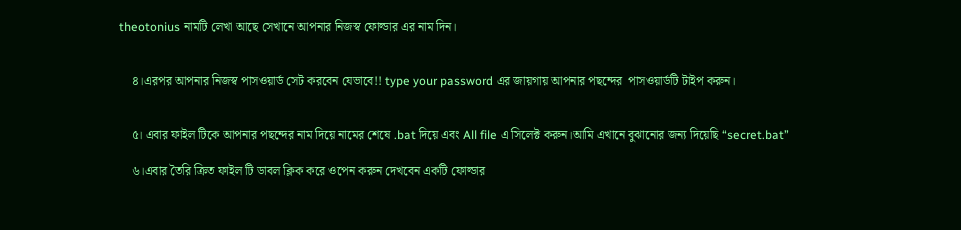theotonius নামটি লেখা আছে সেখানে আপনার নিজস্ব ফোল্ডার এর নাম দিন।


    ৪।এরপর আপনার নিজস্ব পাসওয়ার্ড সেট করবেন যেভাবে!! type your password এর জায়গায় আপনার পছন্দের  পাসওয়ার্ডটি টাইপ করুন।


    ৫। এবার ফাইল টিকে আপনার পছন্দের নাম দিয়ে নামের শেষে .bat দিয়ে এবং All file এ সিলেক্ট করুন।আমি এখানে বুঝানোর জন্য দিয়েছি “secret.bat”

    ৬।এবার তৈরি ক্রিত ফাইল টি ডাবল ক্লিক করে ওপেন করুন দেখবেন একটি ফোল্ডার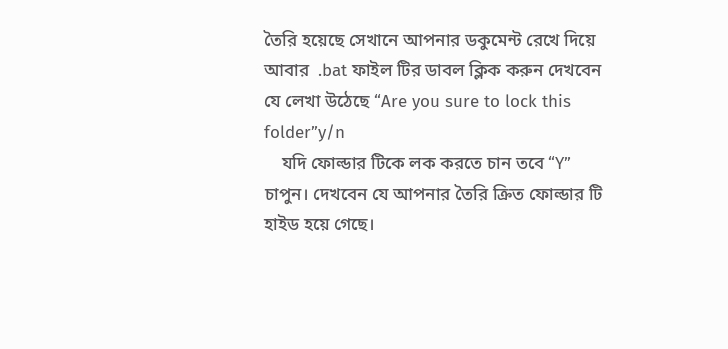তৈরি হয়েছে সেখানে আপনার ডকুমেন্ট রেখে দিয়ে আবার  .bat ফাইল টির ডাবল ক্লিক করুন দেখবেন যে লেখা উঠেছে “Are you sure to lock this folder”y/n
    যদি ফোল্ডার টিকে লক করতে চান তবে “Y” চাপুন। দেখবেন যে আপনার তৈরি ক্রিত ফোল্ডার টি হাইড হয়ে গেছে।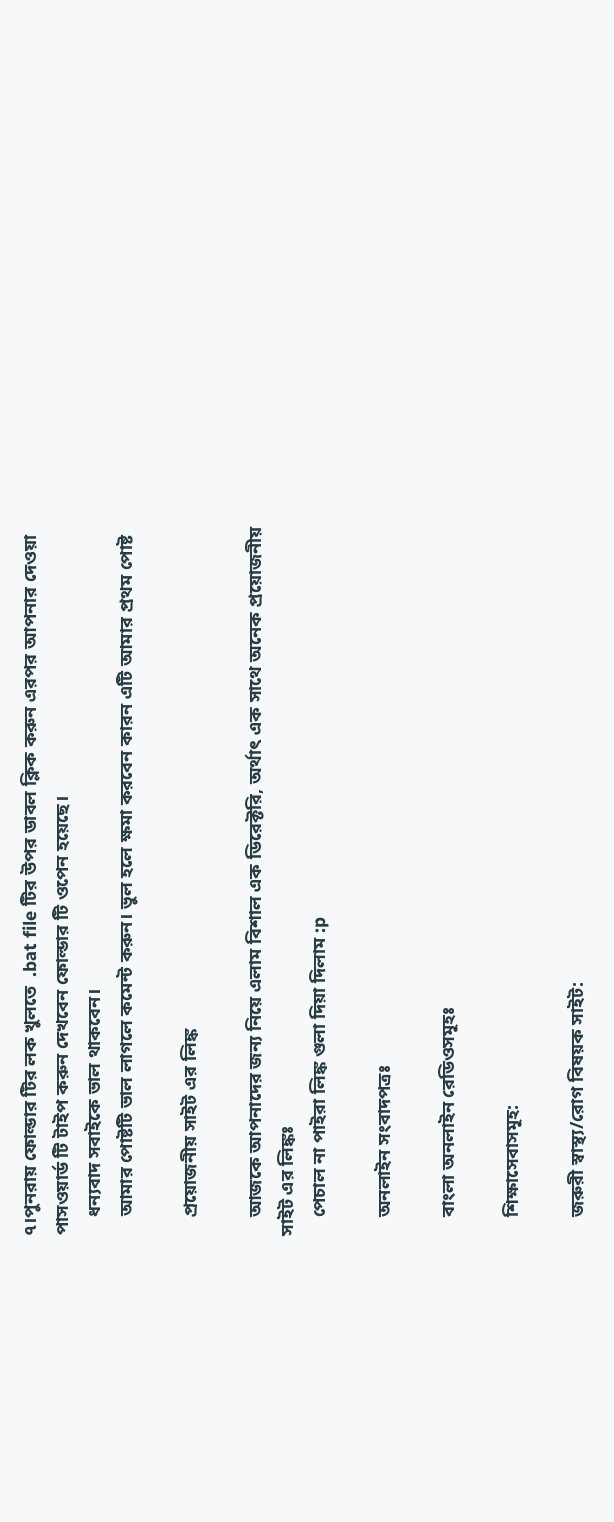৭।পুনরায় ফোল্ডার টির লক খুলতে  .bat file টির উপর ডাবল ক্লিক করুন এরপর আপনার দেওয়া পাসওয়ার্ড টি টাইপ করুন দেখবেন ফোল্ডার টি ওপেন হয়েছে।
    ধন্যবাদ সবাইকে ভাল থাকবেন।
    আমার পোষ্টটি ভাল লাগলে কমেন্ট করুন। ভুল হলে ক্ষমা করবেন কারন এটি আমার প্রথম পোষ্ট

    প্রয়োজনীয় সাইট এর লিঙ্ক

    আজকে আপনাদের জন্য নিয়ে এলাম বিশাল এক ডিরেক্টরি, অর্থাৎ এক সাথে অনেক প্রয়োজনীয় সাইট এর লিঙ্কঃ
    পেচাল না পাইরা লিঙ্ক গুলা দিয়া দিলাম :p

    অনলাইন সংবাদপত্রঃ

    বাংলা অনলাইন রেডিওসমূহঃ

    শিক্ষাসেবাসমূহ:

    জরুরী স্বাস্থ্য/রোগ বিষয়ক সাইট: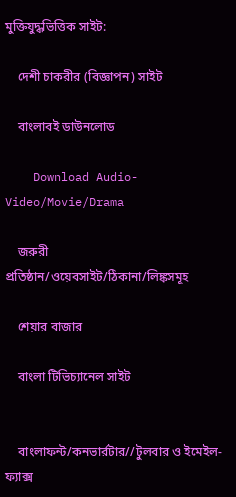মুক্তিযুদ্ধভিত্তিক সাইট:

    দেশী চাকরীর (বিজ্ঞাপন) সাইট

    বাংলাবই ডাউনলোড

    Download Audio-Video/Movie/Drama

    জরুরী প্রতিষ্ঠান/ওয়েবসাইট/ঠিকানা/লিঙ্কসমূহ

    শেয়ার বাজার

    বাংলা টিভিচ্যানেল সাইট


    বাংলাফন্ট/কনভার্রটার//টুলবার ও ইমেইল-ফ্যাক্স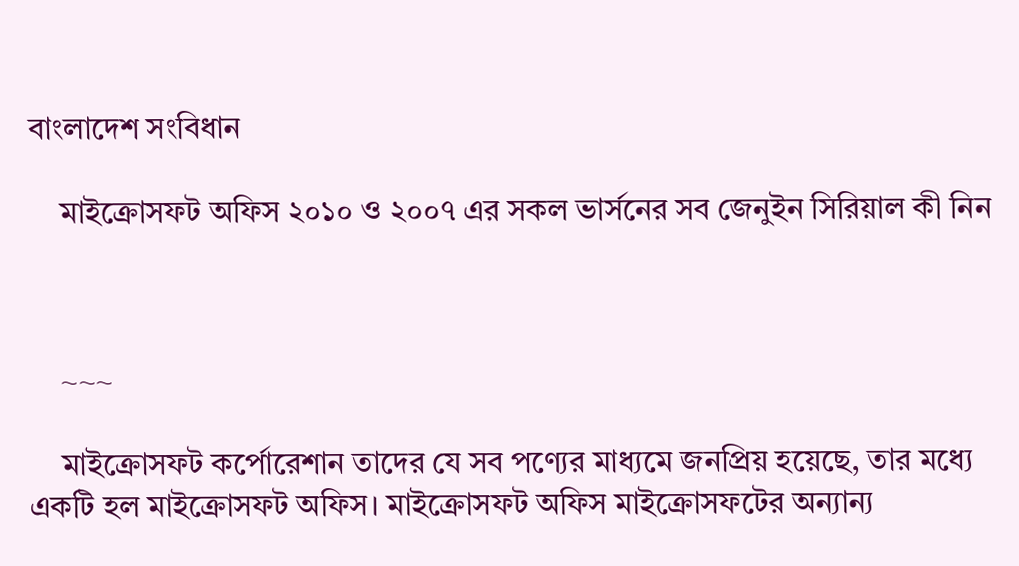বাংলাদেশ সংবিধান

    মাইক্রোসফট অফিস ২০১০ ও ২০০৭ এর সকল ভার্সনের সব জেনুইন সিরিয়াল কী নিন



    ~~~

    মাইক্রোসফট কর্পোরেশান তাদের যে সব পণ্যের মাধ্যমে জনপ্রিয় হয়েছে, তার মধ্যে একটি হল মাইক্রোসফট অফিস। মাইক্রোসফট অফিস মাইক্রোসফটের অন্যান্য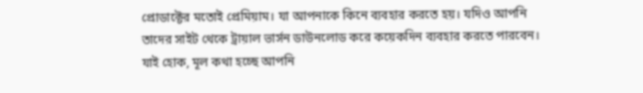প্রোডাক্টের মতোই প্রেমিয়াম। যা আপনাকে কিনে ব্যবহার করতে হয়। যদিও আপনি তাদের সাইট থেকে ট্রায়াল ভার্সন ডাউনলোড করে কয়েকদিন ব্যবহার করতে পারবেন। যাই হোক, মূল কথা হচ্ছে আপনি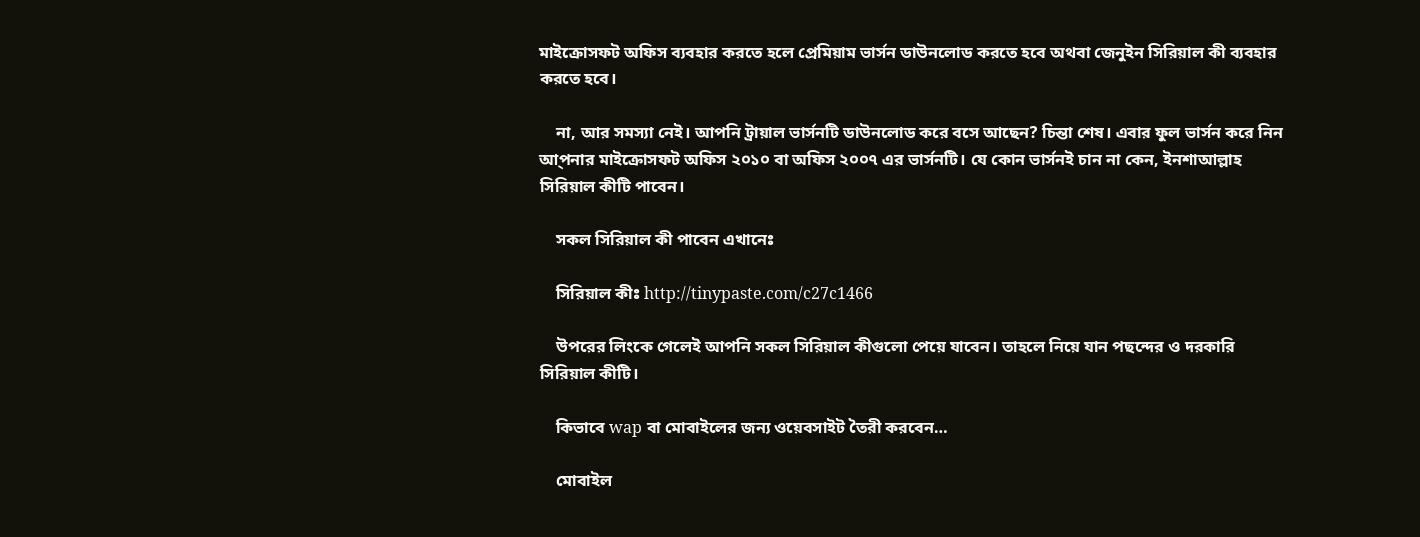মাইক্রোসফট অফিস ব্যবহার করতে হলে প্রেমিয়াম ভার্সন ডাউনলোড করতে হবে অথবা জেনুইন সিরিয়াল কী ব্যবহার করতে হবে।

    না, আর সমস্যা নেই। আপনি ট্রায়াল ভার্সনটি ডাউনলোড করে বসে আছেন? চিন্তা শেষ। এবার ফুল ভার্সন করে নিন আ্পনার মাইক্রোসফট অফিস ২০১০ বা অফিস ২০০৭ এর ভার্সনটি। যে কোন ভার্সনই চান না কেন, ইনশাআল্লাহ সিরিয়াল কীটি পাবেন।

    সকল সিরিয়াল কী পাবেন এখানেঃ

    সিরিয়াল কীঃ http://tinypaste.com/c27c1466

    উপরের লিংকে গেলেই আপনি সকল সিরিয়াল কীগুলো পেয়ে যাবেন। তাহলে নিয়ে যান পছন্দের ও দরকারি সিরিয়াল কীটি।

    কিভাবে wap বা মোবাইলের জন্য ওয়েবসাইট তৈরী করবেন…

    মোবাইল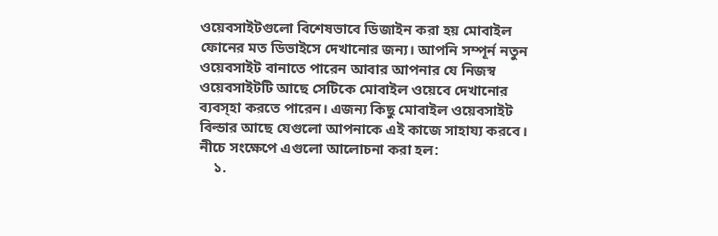ওয়েবসাইটগুলো বিশেষভাবে ডিজাইন করা হয় মোবাইল ফোনের মত ডিভাইসে দেখানোর জন্য। আপনি সম্পূর্ন নতুন ওয়েবসাইট বানাতে পারেন আবার আপনার যে নিজস্ব ওয়েবসাইটটি আছে সেটিকে মোবাইল ওয়েবে দেখানোর ব্যবস্হা করতে পারেন। এজন্য কিছু মোবাইল ওয়েবসাইট বিল্ডার আছে যেগুলো আপনাকে এই কাজে সাহায্য করবে। নীচে সংক্ষেপে এগুলো আলোচনা করা হল:
    ১.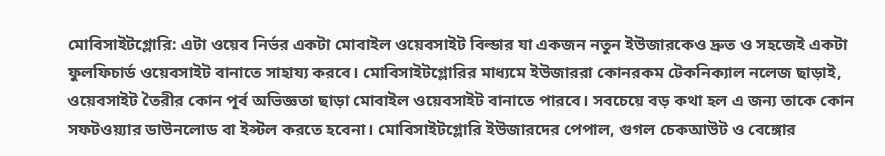মোবিসাইটগ্লোরি: এটা ওয়েব নির্ভর একটা মোবাইল ওয়েবসাইট বিল্ডার যা একজন নতুন ইউজারকেও দ্রুত ও সহজেই একটা ফুলফিচার্ড ওয়েবসাইট বানাতে সাহায্য করবে। মোবিসাইটগ্লোরির মাধ্যমে ইউজাররা কোনরকম টেকনিক্যাল নলেজ ছাড়াই, ওয়েবসাইট তৈরীর কোন পূর্ব অভিজ্ঞতা ছাড়া মোবাইল ওয়েবসাইট বানাতে পারবে। সবচেয়ে বড় কথা হল এ জন্য তাকে কোন সফটওয়্যার ডাউনলোড বা ইন্স্টল করতে হবেনা। মোবিসাইটগ্লোরি ইউজারদের পেপাল, গুগল চেকআউট ও বেঙ্গোর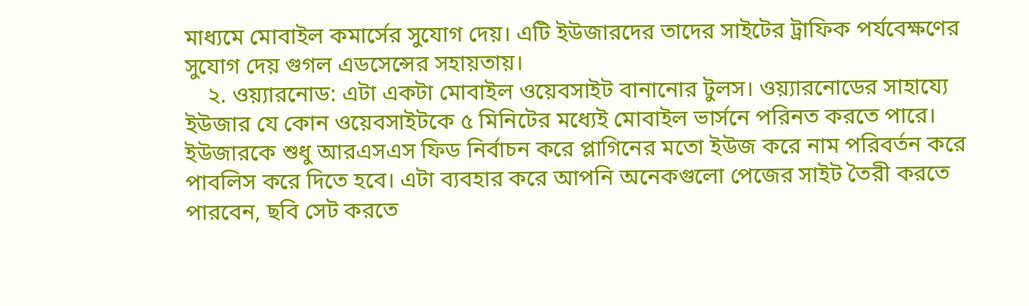মাধ্যমে মোবাইল কমার্সের সুযোগ দেয়। এটি ইউজারদের তাদের সাইটের ট্রাফিক পর্যবেক্ষণের সুযোগ দেয় গুগল এডসেন্সের সহায়তায়।
    ২. ওয়্যারনোড: এটা একটা মোবাইল ওয়েবসাইট বানানোর টুলস। ওয়্যারনোডের সাহায্যে ইউজার যে কোন ওয়েবসাইটকে ৫ মিনিটের মধ্যেই মোবাইল ভার্সনে পরিনত করতে পারে। ইউজারকে শুধু আরএসএস ফিড নির্বাচন করে প্লাগিনের মতো ইউজ করে নাম পরিবর্তন করে পাবলিস করে দিতে হবে। এটা ব্যবহার করে আপনি অনেকগুলো পেজের সাইট তৈরী করতে পারবেন, ছবি সেট করতে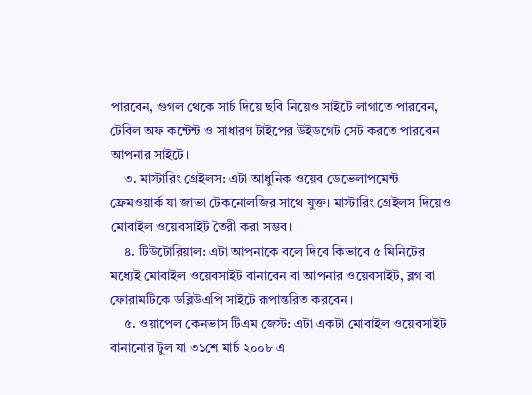পারবেন, গুগল থেকে সার্চ দিয়ে ছবি নিয়েও সাইটে লাগাতে পারবেন, টেবিল অফ কন্টেন্ট ও সাধারণ টাইপের উইডগেট সেট করতে পারবেন আপনার সাইটে।
    ৩. মাস্টারিং গ্রেইলস: এটা আধুনিক ওয়েব ডেভেলাপমেন্ট ফ্রেমওয়ার্ক যা জাভা টেকনোলজির সাথে যুক্ত। মাস্টারিং গ্রেইলস দিয়েও মোবাইল ওয়েবসাইট তৈরী করা সম্ভব।
    ৪. টিউটোরিয়াল: এটা আপনাকে বলে দিবে কিভাবে ৫ মিনিটের মধ্যেই মোবাইল ওয়েবসাইট বানাবেন বা আপনার ওয়েবসাইট, ব্লগ বা ফোরামটিকে ডব্লিউএপি সাইটে রূপান্তরিত করবেন।
    ৫. ওয়াপেল কেনভাস টিএম জেস্ট: এটা একটা মোবাইল ওয়েবসাইট বানানোর টুল যা ৩১শে মার্চ ২০০৮ এ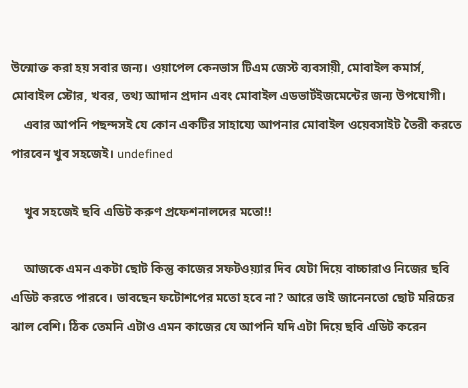উন্মোক্ত করা হয় সবার জন্য। ওয়াপেল কেনভাস টিএম জেস্ট ব্যবসায়ী, মোবাইল কমার্স, মোবাইল স্টোর, খবর, তথ্য আদান প্রদান এবং মোবাইল এডভার্টইজমেন্টের জন্য উপযোগী।
    এবার আপনি পছন্দসই যে কোন একটির সাহায্যে আপনার মোবাইল ওয়েবসাইট তৈরী করতে পারবেন খুব সহজেই। undefined

    খুব সহজেই ছবি এডিট করুণ প্রফেশনালদের মতো!!

    আজকে এমন একটা ছোট কিন্তু কাজের সফটওয়্যার দিব যেটা দিয়ে বাচ্চারাও নিজের ছবি এডিট করতে পারবে। ভাবছেন ফটোশপের মতো হবে না? আরে ভাই জানেনতো ছোট মরিচের ঝাল বেশি। ঠিক তেমনি এটাও এমন কাজের যে আপনি যদি এটা দিয়ে ছবি এডিট করেন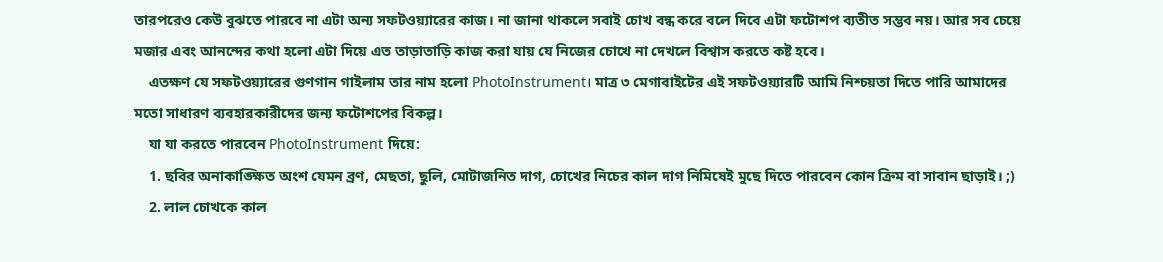তারপরেও কেউ বুঝতে পারবে না এটা অন্য সফটওয়্যারের কাজ। না জানা থাকলে সবাই চোখ বন্ধ করে বলে দিবে এটা ফটোশপ ব্যতীত সম্ভব নয়। আর সব চেয়ে মজার এবং আনন্দের কথা হলো এটা দিয়ে এত তাড়াতাড়ি কাজ করা যায় যে নিজের চোখে না দেখলে বিশ্বাস করতে কষ্ট হবে।
    এতক্ষণ যে সফটওয়্যারের গুণগান গাইলাম তার নাম হলো PhotoInstrument। মাত্র ৩ মেগাবাইটের এই সফটওয়্যারটি আমি নিশ্চয়তা দিতে পারি আমাদের মতো সাধারণ ব্যবহারকারীদের জন্য ফটোশপের বিকল্প।
    যা যা করতে পারবেন PhotoInstrument দিয়ে:
    1. ছবির অনাকাঙ্ক্ষিত অংশ যেমন ব্রণ, মেছতা, ছুলি, মোটাজনিত দাগ, চোখের নিচের কাল দাগ নিমিষেই মুছে দিতে পারবেন কোন ক্রিম বা সাবান ছাড়াই। ;)
    2. লাল চোখকে কাল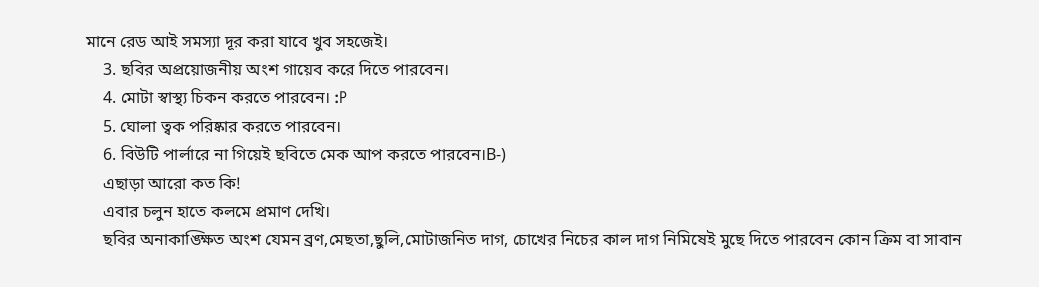মানে রেড আই সমস্যা দূর করা যাবে খুব সহজেই।
    3. ছবির অপ্রয়োজনীয় অংশ গায়েব করে দিতে পারবেন।
    4. মোটা স্বাস্থ্য চিকন করতে পারবেন। :P
    5. ঘোলা ত্বক পরিষ্কার করতে পারবেন।
    6. বিউটি পার্লারে না গিয়েই ছবিতে মেক আপ করতে পারবেন।B-)
    এছাড়া আরো কত কি!
    এবার চলুন হাতে কলমে প্রমাণ দেখি।
    ছবির অনাকাঙ্ক্ষিত অংশ যেমন ব্রণ,মেছতা,ছুলি,মোটাজনিত দাগ, চোখের নিচের কাল দাগ নিমিষেই মুছে দিতে পারবেন কোন ক্রিম বা সাবান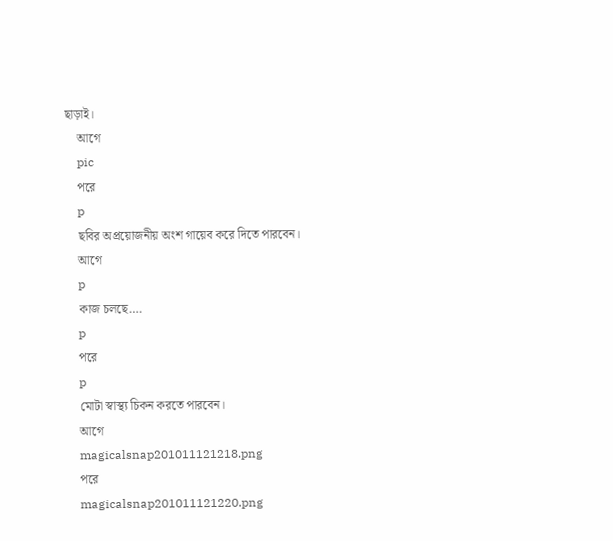ছাড়াই।
    আগে
    pic
    পরে
    p
    ছবির অপ্রয়োজনীয় অংশ গায়েব করে দিতে পারবেন।
    আগে
    p
    কাজ চলছে….
    p
    পরে
    p
    মোটা স্বাস্থ্য চিকন করতে পারবেন।
    আগে
    magicalsnap201011121218.png
    পরে
    magicalsnap201011121220.png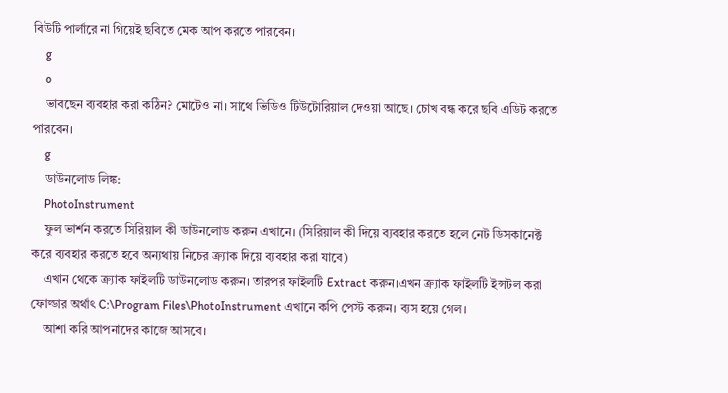বিউটি পার্লারে না গিয়েই ছবিতে মেক আপ করতে পারবেন।
    g
    o
    ভাবছেন ব্যবহার করা কঠিন? মোটেও না। সাথে ভিডিও টিউটোরিয়াল দেওয়া আছে। চোখ বন্ধ করে ছবি এডিট করতে পারবেন।
    g
    ডাউনলোড লিঙ্ক:
    PhotoInstrument
    ফুল ভার্শন করতে সিরিয়াল কী ডাউনলোড করুন এখানে। (সিরিয়াল কী দিয়ে ব্যবহার করতে হলে নেট ডিসকানেক্ট করে ব্যবহার করতে হবে অন্যথায় নিচের ক্র্যাক দিয়ে ব্যবহার করা যাবে)
    এখান থেকে ক্র্যাক ফাইলটি ডাউনলোড করুন। তারপর ফাইলটি Extract করুন।এখন ক্র্যাক ফাইলটি ইন্সটল করা ফোল্ডার অর্থাৎ C:\Program Files\PhotoInstrument এখানে কপি পেস্ট করুন। ব্যস হয়ে গেল।
    আশা করি আপনাদের কাজে আসবে।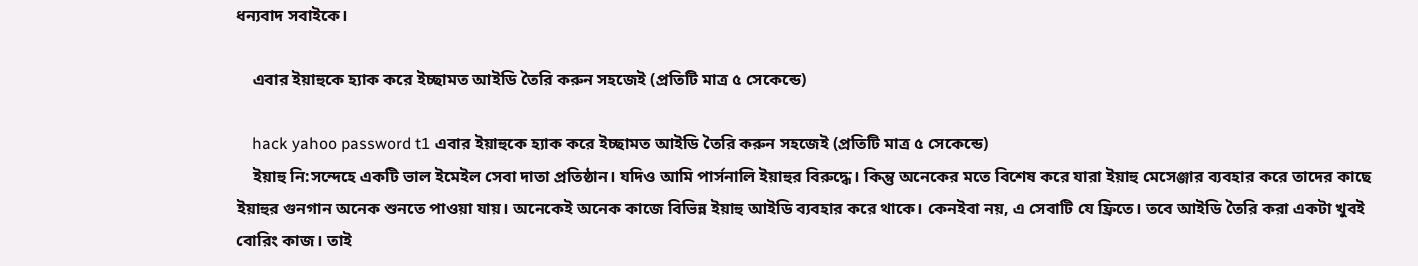ধন্যবাদ সবাইকে।

    এবার ইয়াহুকে হ্যাক করে ইচ্ছামত আইডি তৈরি করুন সহজেই (প্রতিটি মাত্র ৫ সেকেন্ডে)

    hack yahoo password t1 এবার ইয়াহুকে হ্যাক করে ইচ্ছামত আইডি তৈরি করুন সহজেই (প্রতিটি মাত্র ৫ সেকেন্ডে)
    ইয়াহু নি:সন্দেহে একটি ভাল ইমেইল সেবা দাতা প্রতিষ্ঠান। যদিও আমি পার্সনালি ইয়াহুর বিরুদ্ধে। কিন্তু অনেকের মতে বিশেষ করে যারা ইয়াহু মেসেঞ্জার ব্যবহার করে তাদের কাছে ইয়াহুর গুনগান অনেক শুনতে পাওয়া যায়। অনেকেই অনেক কাজে বিভিন্ন ইয়াহু আইডি ব্যবহার করে থাকে। কেনইবা নয়, এ সেবাটি যে ফ্রিতে। তবে আইডি তৈরি করা একটা খুবই বোরিং কাজ। তাই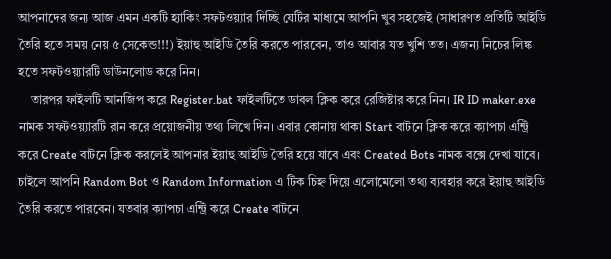আপনাদের জন্য আজ এমন একটি হ্যাকিং সফটওয়্যার দিচ্ছি যেটির মাধ্যমে আপনি খুব সহজেই (সাধারণত প্রতিটি আইডি তৈরি হতে সময় নেয় ৫ সেকেন্ড!!!) ইয়াহু আইডি তৈরি করতে পারবেন, তাও আবার যত খুশি তত। এজন্য নিচের লিঙ্ক হতে সফটওয়্যারটি ডাউনলোড করে নিন।
    তারপর ফাইলটি আনজিপ করে Register.bat ফাইলটিতে ডাবল ক্লিক করে রেজিষ্টার করে নিন। IR ID maker.exe নামক সফটওয়্যারটি রান করে প্রয়োজনীয় তথ্য লিখে দিন। এবার কোনায় থাকা Start বাটনে ক্লিক করে ক্যাপচা এন্ট্রি করে Create বাটনে ক্লিক করলেই আপনার ইয়াহু আইডি তৈরি হয়ে যাবে এবং Created Bots নামক বক্সে দেখা যাবে। চাইলে আপনি Random Bot ও Random Information এ টিক চিহ্ন দিয়ে এলোমেলো তথ্য ব্যবহার করে ইয়াহু আইডি তৈরি করতে পারবেন। যতবার ক্যাপচা এন্ট্রি করে Create বাটনে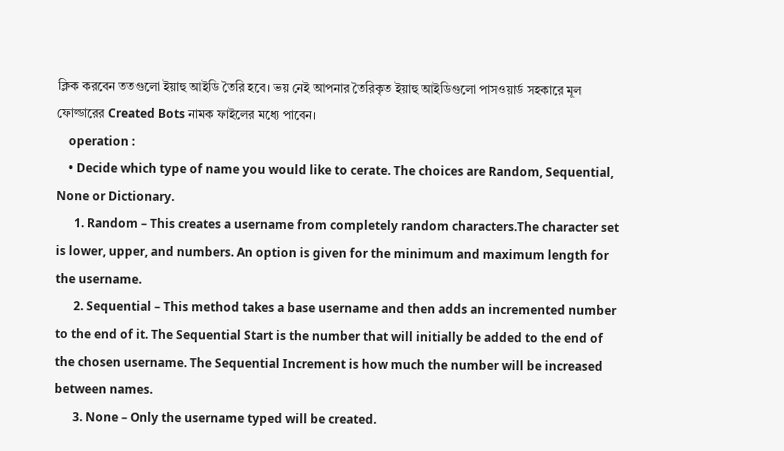ক্লিক করবেন ততগুলো ইয়াহু আইডি তৈরি হবে। ভয় নেই আপনার তৈরিকৃত ইয়াহু আইডিগুলো পাসওয়ার্ড সহকারে মূল ফোল্ডারের Created Bots নামক ফাইলের মধ্যে পাবেন।
    operation :
    • Decide which type of name you would like to cerate. The choices are Random, Sequential, None or Dictionary.
      1. Random – This creates a username from completely random characters.The character set is lower, upper, and numbers. An option is given for the minimum and maximum length for the username.
      2. Sequential – This method takes a base username and then adds an incremented number to the end of it. The Sequential Start is the number that will initially be added to the end of the chosen username. The Sequential Increment is how much the number will be increased between names.
      3. None – Only the username typed will be created.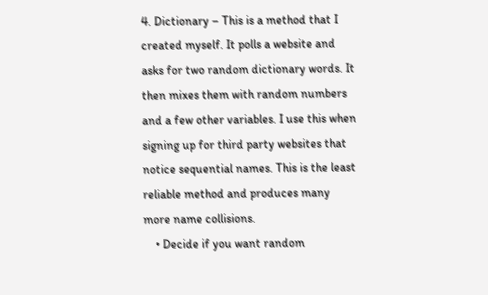4. Dictionary – This is a method that I created myself. It polls a website and asks for two random dictionary words. It then mixes them with random numbers and a few other variables. I use this when signing up for third party websites that notice sequential names. This is the least reliable method and produces many more name collisions.
    • Decide if you want random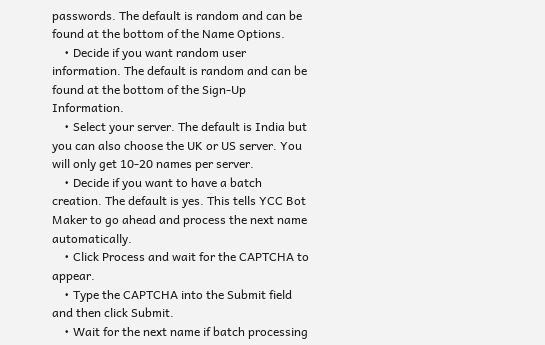passwords. The default is random and can be found at the bottom of the Name Options.
    • Decide if you want random user information. The default is random and can be found at the bottom of the Sign-Up Information.
    • Select your server. The default is India but you can also choose the UK or US server. You will only get 10-20 names per server.
    • Decide if you want to have a batch creation. The default is yes. This tells YCC Bot Maker to go ahead and process the next name automatically.
    • Click Process and wait for the CAPTCHA to appear.
    • Type the CAPTCHA into the Submit field and then click Submit.
    • Wait for the next name if batch processing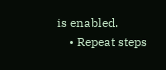is enabled.
    • Repeat steps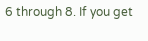6 through 8. If you get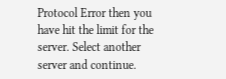Protocol Error then you have hit the limit for the server. Select another server and continue.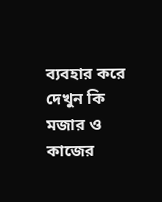ব্যবহার করে দেখুন কি মজার ও কাজের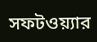সফটওয়্যার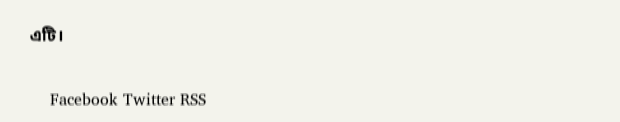এটি।

    Facebook Twitter RSS